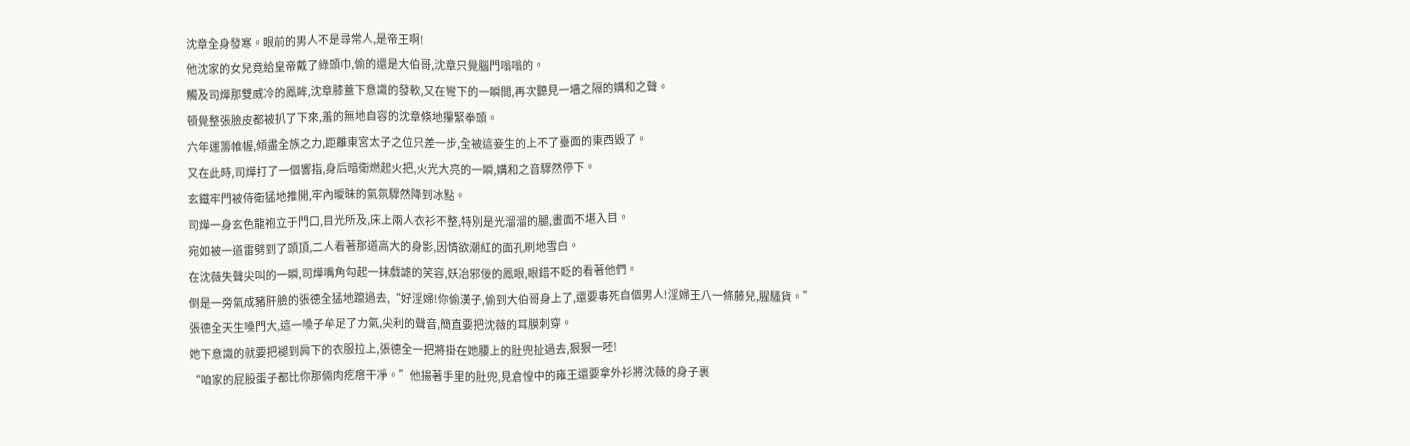沈章全身發寒。眼前的男人不是尋常人,是帝王啊!
他沈家的女兒竟給皇帝戴了綠頭巾,偷的還是大伯哥,沈章只覺腦門嗡嗡的。
觸及司燁那雙威冷的鳳眸,沈章膝蓋下意識的發軟,又在彎下的一瞬間,再次聽見一墻之隔的媾和之聲。
頓覺整張臉皮都被扒了下來,羞的無地自容的沈章倏地攥緊拳頭。
六年運籌帷幄,傾盡全族之力,距離東宮太子之位只差一步,全被這妾生的上不了臺面的東西毀了。
又在此時,司燁打了一個響指,身后暗衛燃起火把,火光大亮的一瞬,媾和之音驟然停下。
玄鐵牢門被侍衛猛地推開,牢內曖昧的氣氛驟然降到冰點。
司燁一身玄色龍袍立于門口,目光所及,床上兩人衣衫不整,特別是光溜溜的腿,畫面不堪入目。
宛如被一道雷劈到了頭頂,二人看著那道高大的身影,因情欲潮紅的面孔刷地雪白。
在沈薇失聲尖叫的一瞬,司燁嘴角勾起一抹戲謔的笑容,妖冶邪佞的鳳眼,眼錯不眨的看著他們。
倒是一旁氣成豬肝臉的張德全猛地躥過去,“好淫婦!你偷漢子,偷到大伯哥身上了,還要毒死自個男人!淫婦王八一條藤兒,腥騷貨。”
張德全天生嗓門大,這一嗓子牟足了力氣,尖利的聲音,簡直要把沈薇的耳膜刺穿。
她下意識的就要把褪到肩下的衣服拉上,張德全一把將掛在她腰上的肚兜扯過去,狠狠一呸!
“咱家的屁股蛋子都比你那倆肉疙瘩干凈。”他揚著手里的肚兜,見倉惶中的雍王還要拿外衫將沈薇的身子裹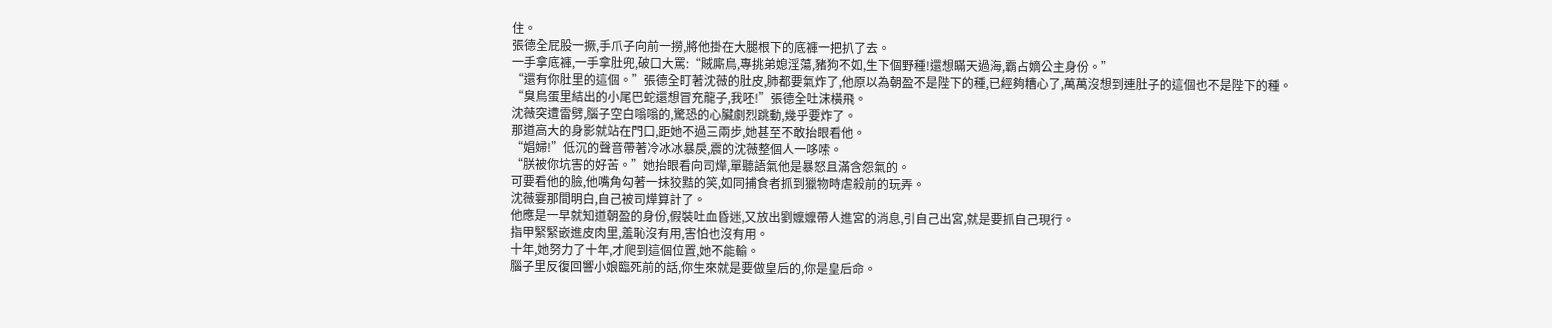住。
張德全屁股一撅,手爪子向前一撈,將他掛在大腿根下的底褲一把扒了去。
一手拿底褲,一手拿肚兜,破口大罵:“賊廝鳥,專挑弟媳淫蕩,豬狗不如,生下個野種!還想瞞天過海,霸占嫡公主身份。”
“還有你肚里的這個。”張德全盯著沈薇的肚皮,肺都要氣炸了,他原以為朝盈不是陛下的種,已經夠糟心了,萬萬沒想到連肚子的這個也不是陛下的種。
“臭鳥蛋里結出的小尾巴蛇還想冒充龍子,我呸!”張德全吐沫橫飛。
沈薇突遭雷劈,腦子空白嗡嗡的,驚恐的心臟劇烈跳動,幾乎要炸了。
那道高大的身影就站在門口,距她不過三兩步,她甚至不敢抬眼看他。
“娼婦!”低沉的聲音帶著冷冰冰暴戾,震的沈薇整個人一哆嗦。
“朕被你坑害的好苦。”她抬眼看向司燁,單聽語氣他是暴怒且滿含怨氣的。
可要看他的臉,他嘴角勾著一抹狡黠的笑,如同捕食者抓到獵物時虐殺前的玩弄。
沈薇霎那間明白,自己被司燁算計了。
他應是一早就知道朝盈的身份,假裝吐血昏迷,又放出劉嬤嬤帶人進宮的消息,引自己出宮,就是要抓自己現行。
指甲緊緊嵌進皮肉里,羞恥沒有用,害怕也沒有用。
十年,她努力了十年,才爬到這個位置,她不能輸。
腦子里反復回響小娘臨死前的話,你生來就是要做皇后的,你是皇后命。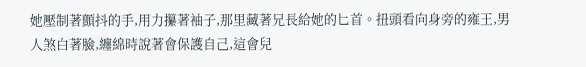她壓制著顫抖的手,用力攥著袖子,那里藏著兄長給她的匕首。扭頭看向身旁的雍王,男人煞白著臉,纏綿時說著會保護自己,這會兒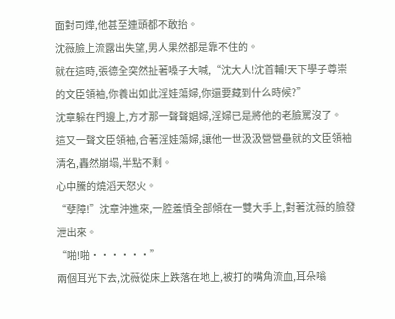面對司燁,他甚至連頭都不敢抬。
沈薇臉上流露出失望,男人果然都是靠不住的。
就在這時,張德全突然扯著嗓子大喊,“沈大人!沈首輔!天下學子尊崇的文臣領袖,你養出如此淫娃蕩婦,你還要藏到什么時候?”
沈章躲在門邊上,方才那一聲聲娼婦,淫婦已是將他的老臉罵沒了。
這又一聲文臣領袖,合著淫娃蕩婦,讓他一世汲汲營營壘就的文臣領袖清名,轟然崩塌,半點不剩。
心中騰的燒滔天怒火。
“孽障!”沈章沖進來,一腔羞憤全部傾在一雙大手上,對著沈薇的臉發泄出來。
“啪!啪······”
兩個耳光下去,沈薇從床上跌落在地上,被打的嘴角流血,耳朵嗡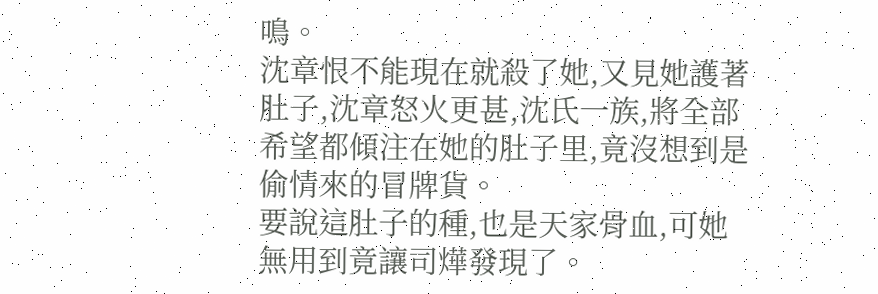鳴。
沈章恨不能現在就殺了她,又見她護著肚子,沈章怒火更甚,沈氏一族,將全部希望都傾注在她的肚子里,竟沒想到是偷情來的冒牌貨。
要說這肚子的種,也是天家骨血,可她無用到竟讓司燁發現了。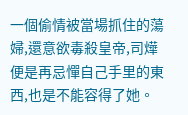一個偷情被當場抓住的蕩婦,還意欲毒殺皇帝,司燁便是再忌憚自己手里的東西,也是不能容得了她。